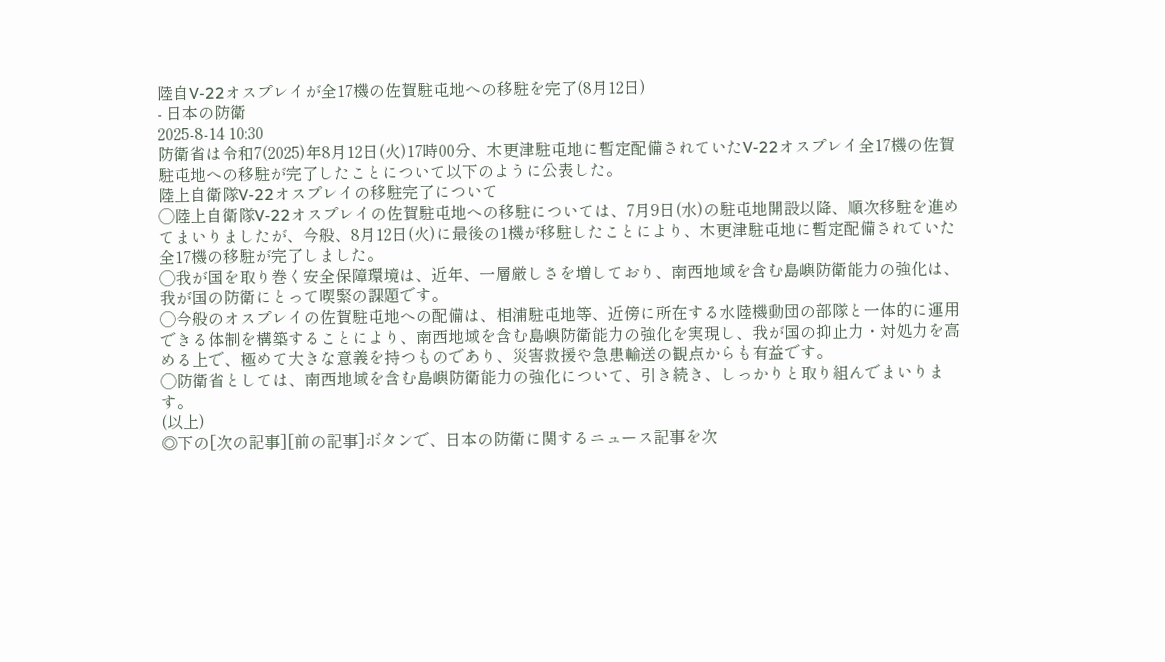陸自V-22オスプレイが全17機の佐賀駐屯地への移駐を完了(8月12日)
- 日本の防衛
2025-8-14 10:30
防衛省は令和7(2025)年8月12日(火)17時00分、木更津駐屯地に暫定配備されていたV-22オスプレイ全17機の佐賀駐屯地への移駐が完了したことについて以下のように公表した。
陸上自衛隊V-22オスプレイの移駐完了について
◯陸上自衛隊V-22オスプレイの佐賀駐屯地への移駐については、7月9日(水)の駐屯地開設以降、順次移駐を進めてまいりましたが、今般、8月12日(火)に最後の1機が移駐したことにより、木更津駐屯地に暫定配備されていた全17機の移駐が完了しました。
◯我が国を取り巻く安全保障環境は、近年、一層厳しさを増しており、南西地域を含む島嶼防衛能力の強化は、我が国の防衛にとって喫緊の課題です。
◯今般のオスプレイの佐賀駐屯地への配備は、相浦駐屯地等、近傍に所在する水陸機動団の部隊と一体的に運用できる体制を構築することにより、南西地域を含む島嶼防衛能力の強化を実現し、我が国の抑止力・対処力を高める上で、極めて大きな意義を持つものであり、災害救援や急患輸送の観点からも有益です。
◯防衛省としては、南西地域を含む島嶼防衛能力の強化について、引き続き、しっかりと取り組んでまいります。
(以上)
◎下の[次の記事][前の記事]ボタンで、日本の防衛に関するニュース記事を次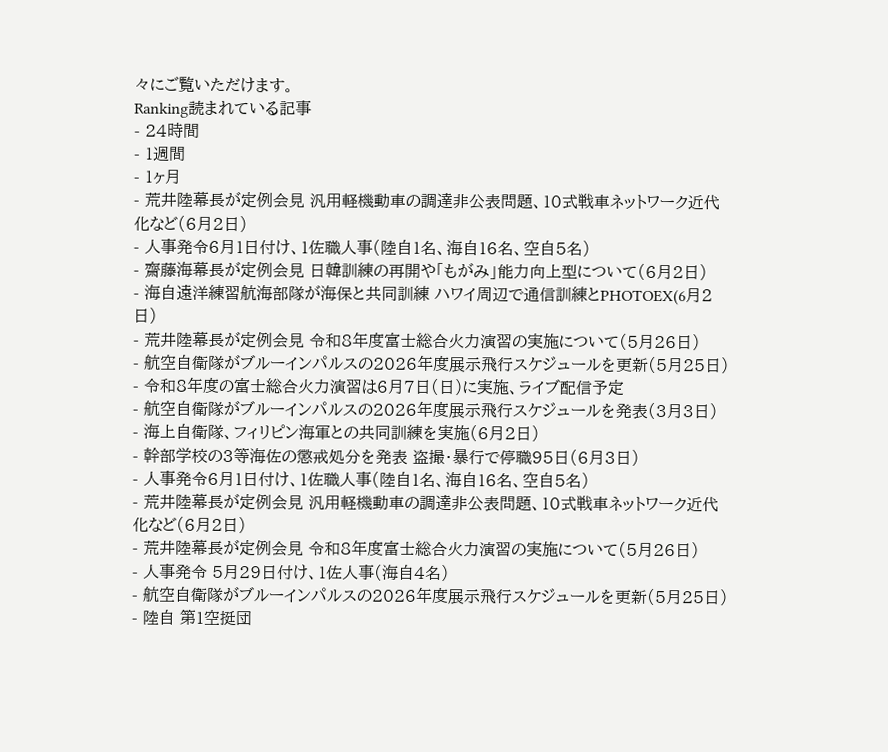々にご覧いただけます。
Ranking読まれている記事
- 24時間
- 1週間
- 1ヶ月
- 荒井陸幕長が定例会見 汎用軽機動車の調達非公表問題、10式戦車ネットワーク近代化など(6月2日)
- 人事発令6月1日付け、1佐職人事(陸自1名、海自16名、空自5名)
- 齋藤海幕長が定例会見 日韓訓練の再開や「もがみ」能力向上型について(6月2日)
- 海自遠洋練習航海部隊が海保と共同訓練 ハワイ周辺で通信訓練とPHOTOEX(6月2日)
- 荒井陸幕長が定例会見 令和8年度富士総合火力演習の実施について(5月26日)
- 航空自衛隊がブルーインパルスの2026年度展示飛行スケジュールを更新(5月25日)
- 令和8年度の富士総合火力演習は6月7日(日)に実施、ライブ配信予定
- 航空自衛隊がブルーインパルスの2026年度展示飛行スケジュールを発表(3月3日)
- 海上自衛隊、フィリピン海軍との共同訓練を実施(6月2日)
- 幹部学校の3等海佐の懲戒処分を発表 盗撮・暴行で停職95日(6月3日)
- 人事発令6月1日付け、1佐職人事(陸自1名、海自16名、空自5名)
- 荒井陸幕長が定例会見 汎用軽機動車の調達非公表問題、10式戦車ネットワーク近代化など(6月2日)
- 荒井陸幕長が定例会見 令和8年度富士総合火力演習の実施について(5月26日)
- 人事発令 5月29日付け、1佐人事(海自4名)
- 航空自衛隊がブルーインパルスの2026年度展示飛行スケジュールを更新(5月25日)
- 陸自 第1空挺団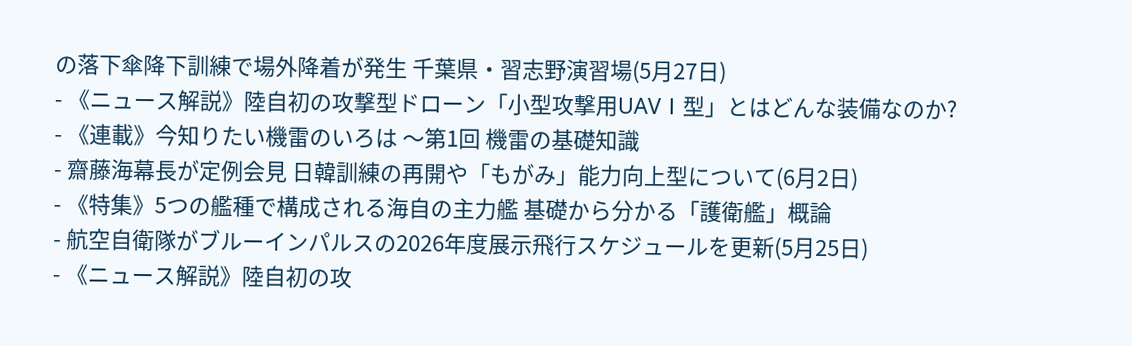の落下傘降下訓練で場外降着が発生 千葉県・習志野演習場(5月27日)
- 《ニュース解説》陸自初の攻撃型ドローン「小型攻撃用UAVⅠ型」とはどんな装備なのか?
- 《連載》今知りたい機雷のいろは 〜第1回 機雷の基礎知識
- 齋藤海幕長が定例会見 日韓訓練の再開や「もがみ」能力向上型について(6月2日)
- 《特集》5つの艦種で構成される海自の主力艦 基礎から分かる「護衛艦」概論
- 航空自衛隊がブルーインパルスの2026年度展示飛行スケジュールを更新(5月25日)
- 《ニュース解説》陸自初の攻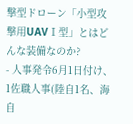撃型ドローン「小型攻撃用UAVⅠ型」とはどんな装備なのか?
- 人事発令6月1日付け、1佐職人事(陸自1名、海自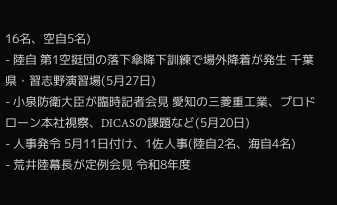16名、空自5名)
- 陸自 第1空挺団の落下傘降下訓練で場外降着が発生 千葉県・習志野演習場(5月27日)
- 小泉防衛大臣が臨時記者会見 愛知の三菱重工業、プロドローン本社視察、DICASの課題など(5月20日)
- 人事発令 5月11日付け、1佐人事(陸自2名、海自4名)
- 荒井陸幕長が定例会見 令和8年度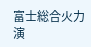富士総合火力演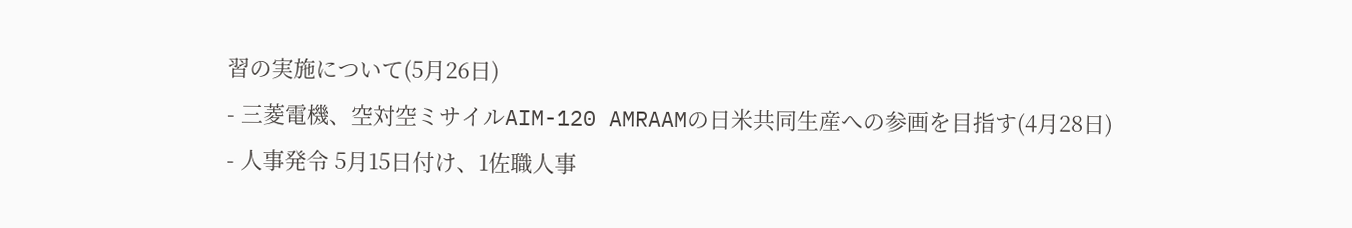習の実施について(5月26日)
- 三菱電機、空対空ミサイルAIM-120 AMRAAMの日米共同生産への参画を目指す(4月28日)
- 人事発令 5月15日付け、1佐職人事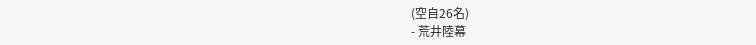(空自26名)
- 荒井陸幕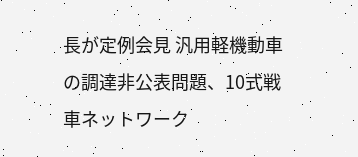長が定例会見 汎用軽機動車の調達非公表問題、10式戦車ネットワーク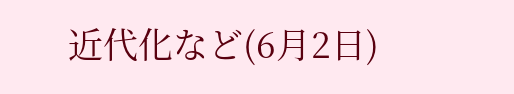近代化など(6月2日)